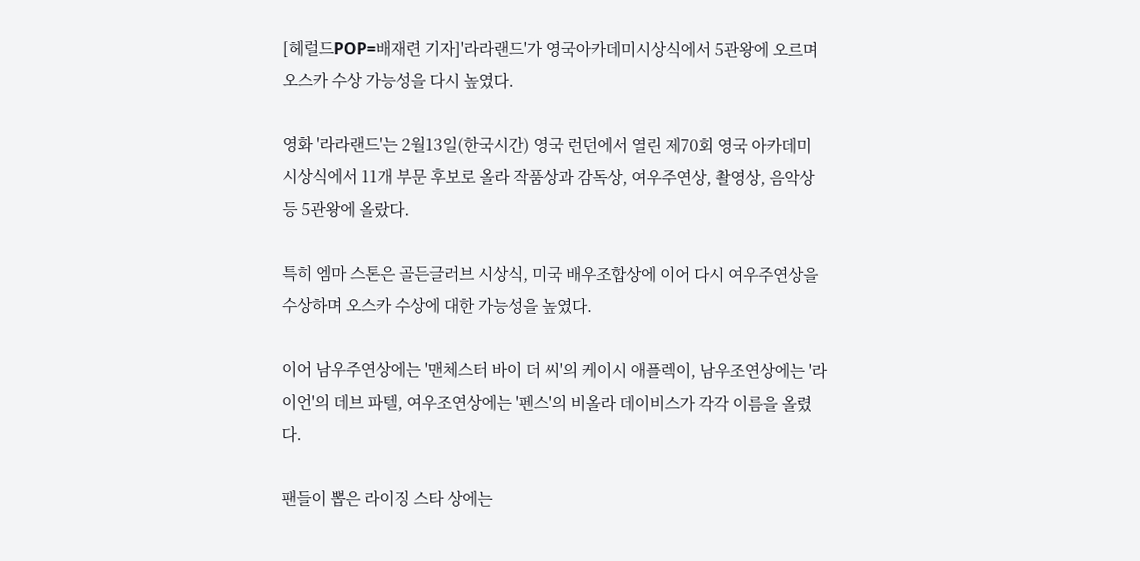[헤럴드POP=배재련 기자]'라라랜드'가 영국아카데미시상식에서 5관왕에 오르며 오스카 수상 가능성을 다시 높였다.

영화 '라라랜드'는 2월13일(한국시간) 영국 런던에서 열린 제70회 영국 아카데미 시상식에서 11개 부문 후보로 올라 작품상과 감독상, 여우주연상, 촬영상, 음악상 등 5관왕에 올랐다.

특히 엠마 스톤은 골든글러브 시상식, 미국 배우조합상에 이어 다시 여우주연상을 수상하며 오스카 수상에 대한 가능성을 높였다.

이어 남우주연상에는 '맨체스터 바이 더 씨'의 케이시 애플렉이, 남우조연상에는 '라이언'의 데브 파텔, 여우조연상에는 '펜스'의 비올라 데이비스가 각각 이름을 올렸다.

팬들이 뽑은 라이징 스타 상에는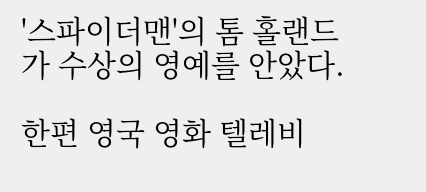'스파이더맨'의 톰 홀랜드가 수상의 영예를 안았다.

한편 영국 영화 텔레비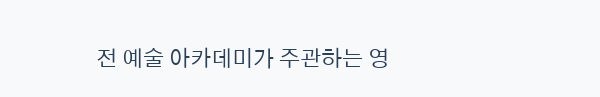전 예술 아카데미가 주관하는 영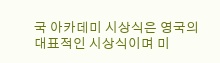국 아카데미 시상식은 영국의 대표적인 시상식이며 미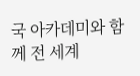국 아카데미와 함께 전 세계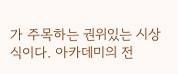가 주목하는 권위있는 시상식이다. 아카데미의 전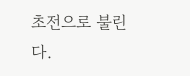초전으로 불린다.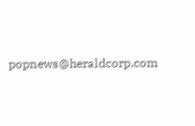popnews@heraldcorp.com